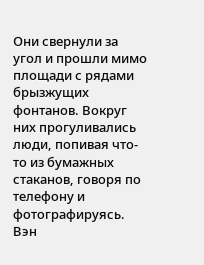Они свернули за угол и прошли мимо площади с рядами брызжущих фонтанов. Вокруг них прогуливались люди, попивая что-то из бумажных стаканов, говоря по телефону и фотографируясь. Вэн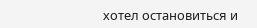хотел остановиться и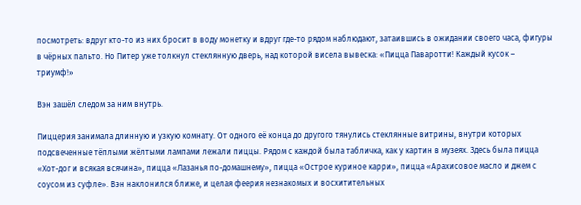посмотреть: вдруг кто-то из них бросит в воду монетку и вдруг где-то рядом наблюдают, затаившись в ожидании своего часа, фигуры в чёрных пальто. Но Питер уже толкнул стеклянную дверь, над которой висела вывеска: «Пицца Паваротти! Каждый кусок – триумф!»

Вэн зашёл следом за ним внутрь.

Пиццерия занимала длинную и узкую комнату. От одного её конца до другого тянулись стеклянные витрины, внутри которых подсвеченные тёплыми жёлтыми лампами лежали пиццы. Рядом с каждой была табличка, как у картин в музеях. Здесь была пицца «Хот-дог и всякая всячина», пицца «Лазанья по-домашнему», пицца «Острое куриное карри», пицца «Арахисовое масло и джем с соусом из суфле». Вэн наклонился ближе, и целая феерия незнакомых и восхитительных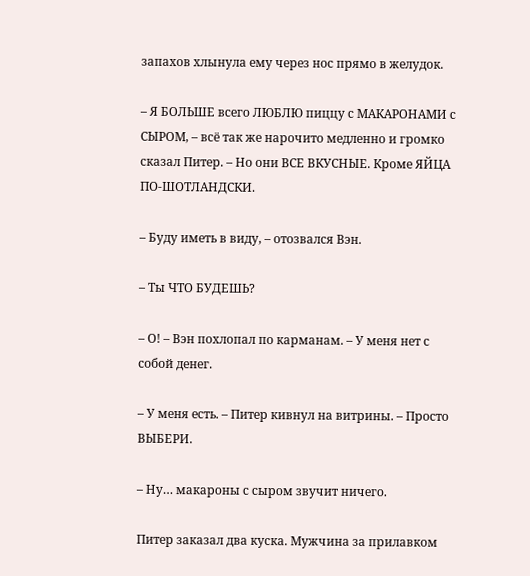запахов хлынула ему через нос прямо в желудок.

– Я БОЛЬШЕ всего ЛЮБЛЮ пиццу с МАКАРОНАМИ с СЫРОМ, – всё так же нарочито медленно и громко сказал Питер. – Но они ВСЕ ВКУСНЫЕ. Кроме ЯЙЦА ПО-ШОТЛАНДСКИ.

– Буду иметь в виду, – отозвался Вэн.

– Ты ЧТО БУДЕШЬ?

– О! – Вэн похлопал по карманам. – У меня нет с собой денег.

– У меня есть. – Питер кивнул на витрины. – Просто ВЫБЕРИ.

– Ну… макароны с сыром звучит ничего.

Питер заказал два куска. Мужчина за прилавком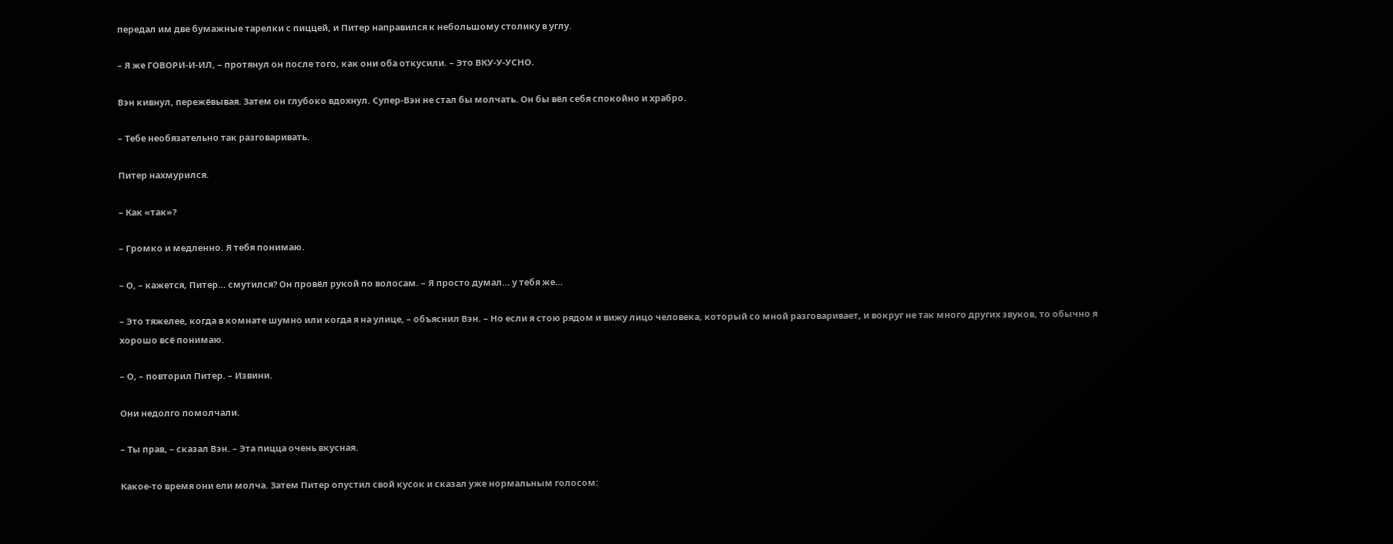передал им две бумажные тарелки с пиццей, и Питер направился к небольшому столику в углу.

– Я же ГОВОРИ-И-ИЛ, – протянул он после того, как они оба откусили. – Это ВКУ-У-УСНО.

Вэн кивнул, пережёвывая. Затем он глубоко вдохнул. Супер-Вэн не стал бы молчать. Он бы вёл себя спокойно и храбро.

– Тебе необязательно так разговаривать.

Питер нахмурился.

– Как «так»?

– Громко и медленно. Я тебя понимаю.

– О, – кажется, Питер… смутился? Он провёл рукой по волосам. – Я просто думал… у тебя же…

– Это тяжелее, когда в комнате шумно или когда я на улице, – объяснил Вэн. – Но если я стою рядом и вижу лицо человека, который со мной разговаривает, и вокруг не так много других звуков, то обычно я хорошо всё понимаю.

– О, – повторил Питер. – Извини.

Они недолго помолчали.

– Ты прав, – сказал Вэн. – Эта пицца очень вкусная.

Какое-то время они ели молча. Затем Питер опустил свой кусок и сказал уже нормальным голосом: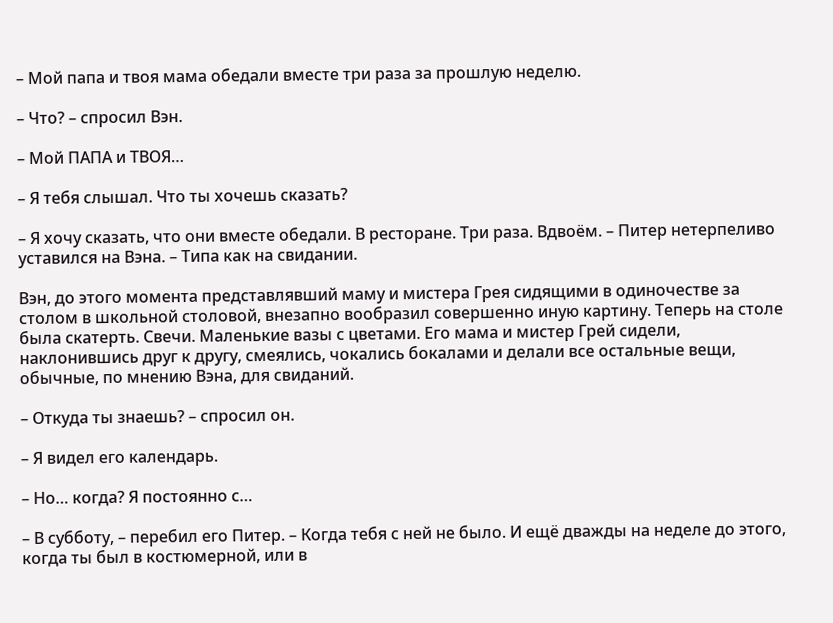– Мой папа и твоя мама обедали вместе три раза за прошлую неделю.

– Что? – спросил Вэн.

– Мой ПАПА и ТВОЯ…

– Я тебя слышал. Что ты хочешь сказать?

– Я хочу сказать, что они вместе обедали. В ресторане. Три раза. Вдвоём. – Питер нетерпеливо уставился на Вэна. – Типа как на свидании.

Вэн, до этого момента представлявший маму и мистера Грея сидящими в одиночестве за столом в школьной столовой, внезапно вообразил совершенно иную картину. Теперь на столе была скатерть. Свечи. Маленькие вазы с цветами. Его мама и мистер Грей сидели, наклонившись друг к другу, смеялись, чокались бокалами и делали все остальные вещи, обычные, по мнению Вэна, для свиданий.

– Откуда ты знаешь? – спросил он.

– Я видел его календарь.

– Но… когда? Я постоянно с…

– В субботу, – перебил его Питер. – Когда тебя с ней не было. И ещё дважды на неделе до этого, когда ты был в костюмерной, или в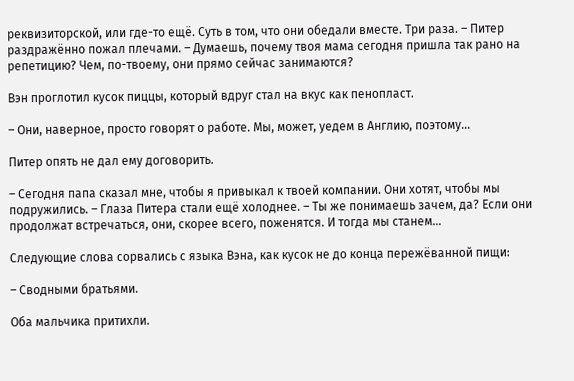реквизиторской, или где-то ещё. Суть в том, что они обедали вместе. Три раза. – Питер раздражённо пожал плечами. – Думаешь, почему твоя мама сегодня пришла так рано на репетицию? Чем, по-твоему, они прямо сейчас занимаются?

Вэн проглотил кусок пиццы, который вдруг стал на вкус как пенопласт.

– Они, наверное, просто говорят о работе. Мы, может, уедем в Англию, поэтому…

Питер опять не дал ему договорить.

– Сегодня папа сказал мне, чтобы я привыкал к твоей компании. Они хотят, чтобы мы подружились. – Глаза Питера стали ещё холоднее. – Ты же понимаешь зачем, да? Если они продолжат встречаться, они, скорее всего, поженятся. И тогда мы станем…

Следующие слова сорвались с языка Вэна, как кусок не до конца пережёванной пищи:

– Сводными братьями.

Оба мальчика притихли.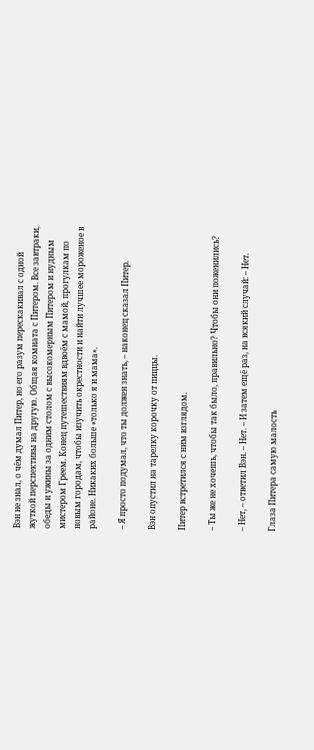Вэн не знал, о чём думал Питер, но его разум перескакивал с одной жуткой перспективы на другую. Общая комната с Питером. Все завтраки, обеды и ужины за одним столом с высокомерным Питером и нудным мистером Греем. Конец путешествиям вдвоём с мамой, прогулкам по новым городам, чтобы изучить окрестности и найти лучшее мороженое в районе. Никаких больше «только я и мама».

– Я просто подумал, что ты должен знать, – наконец сказал Питер.

Вэн опустил на тарелку корочку от пиццы.

Питер встретился с ним взглядом.

– Ты же не хочешь, чтобы так было, правильно? Чтобы они поженились?

– Нет, – ответил Вэн. – Нет. – И затем ещё раз, на всякий случай: – Нет.

Глаза Питера самую малость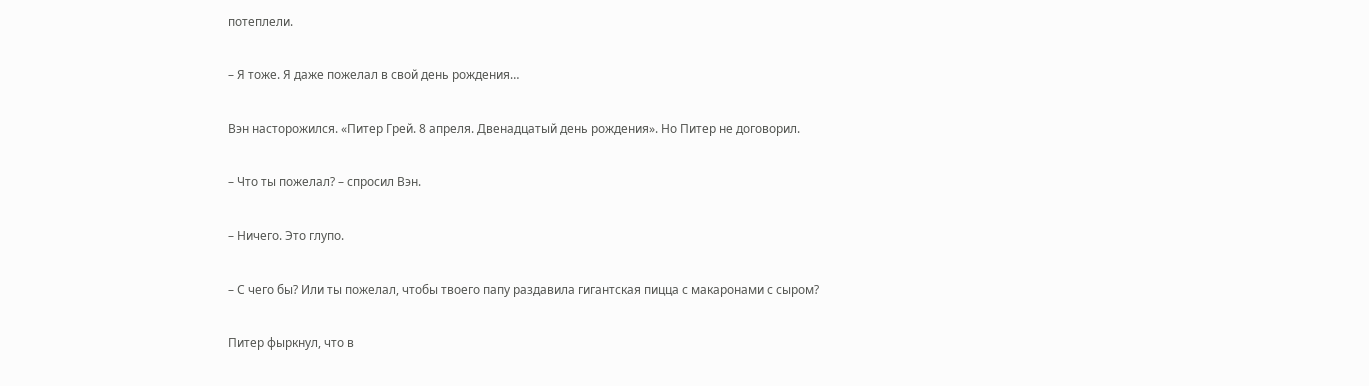потеплели.

– Я тоже. Я даже пожелал в свой день рождения…

Вэн насторожился. «Питер Грей. 8 апреля. Двенадцатый день рождения». Но Питер не договорил.

– Что ты пожелал? – спросил Вэн.

– Ничего. Это глупо.

– С чего бы? Или ты пожелал, чтобы твоего папу раздавила гигантская пицца с макаронами с сыром?

Питер фыркнул, что в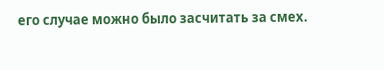его случае можно было засчитать за смех.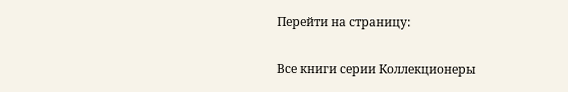Перейти на страницу:

Все книги серии Коллекционеры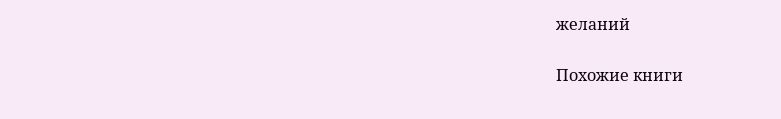желаний

Похожие книги